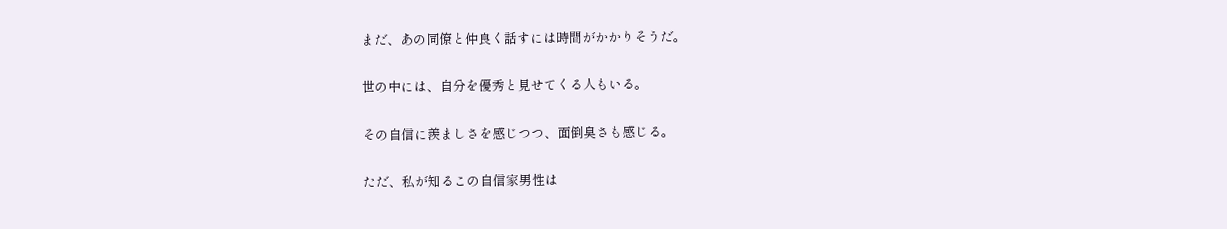まだ、あの同僚と仲良く話すには時間がかかりそうだ。

世の中には、自分を優秀と見せてくる人もいる。

その自信に羨ましさを感じつつ、面倒臭さも感じる。

ただ、私が知るこの自信家男性は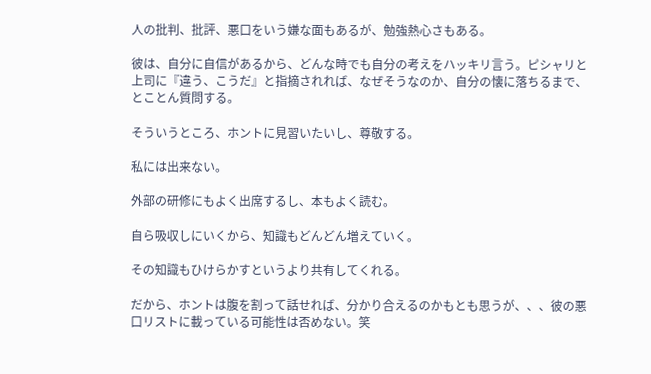人の批判、批評、悪口をいう嫌な面もあるが、勉強熱心さもある。

彼は、自分に自信があるから、どんな時でも自分の考えをハッキリ言う。ピシャリと上司に『違う、こうだ』と指摘されれば、なぜそうなのか、自分の懐に落ちるまで、とことん質問する。

そういうところ、ホントに見習いたいし、尊敬する。

私には出来ない。

外部の研修にもよく出席するし、本もよく読む。

自ら吸収しにいくから、知識もどんどん増えていく。

その知識もひけらかすというより共有してくれる。

だから、ホントは腹を割って話せれば、分かり合えるのかもとも思うが、、、彼の悪口リストに載っている可能性は否めない。笑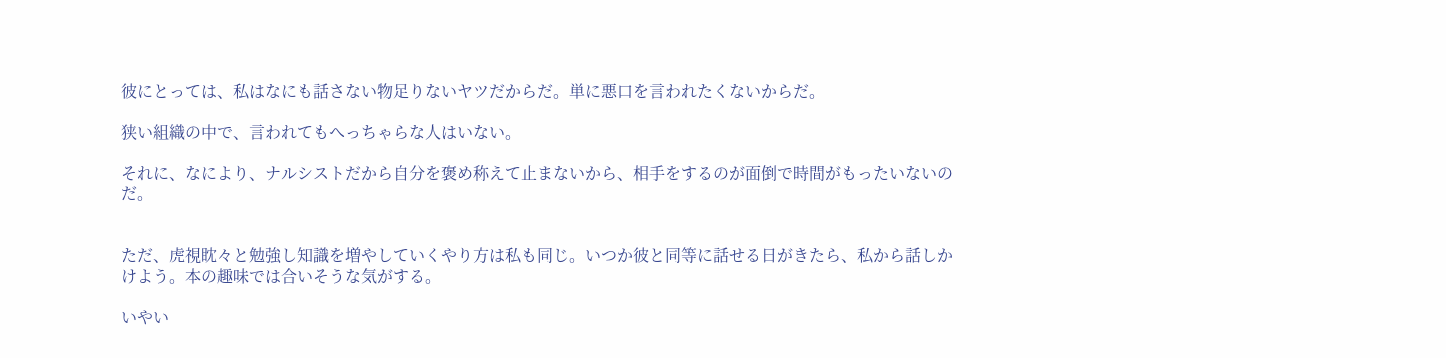彼にとっては、私はなにも話さない物足りないヤツだからだ。単に悪口を言われたくないからだ。

狭い組織の中で、言われてもへっちゃらな人はいない。

それに、なにより、ナルシストだから自分を褒め称えて止まないから、相手をするのが面倒で時間がもったいないのだ。


ただ、虎視眈々と勉強し知識を増やしていくやり方は私も同じ。いつか彼と同等に話せる日がきたら、私から話しかけよう。本の趣味では合いそうな気がする。

いやい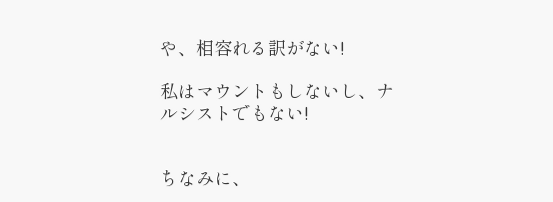や、相容れる訳がない!

私はマウントもしないし、ナルシストでもない!


ちなみに、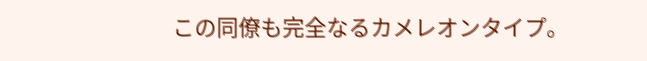この同僚も完全なるカメレオンタイプ。